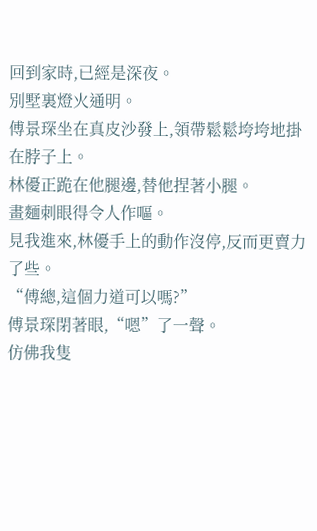回到家時,已經是深夜。
別墅裏燈火通明。
傅景琛坐在真皮沙發上,領帶鬆鬆垮垮地掛在脖子上。
林優正跪在他腿邊,替他捏著小腿。
畫麵刺眼得令人作嘔。
見我進來,林優手上的動作沒停,反而更賣力了些。
“傅總,這個力道可以嗎?”
傅景琛閉著眼,“嗯”了一聲。
仿佛我隻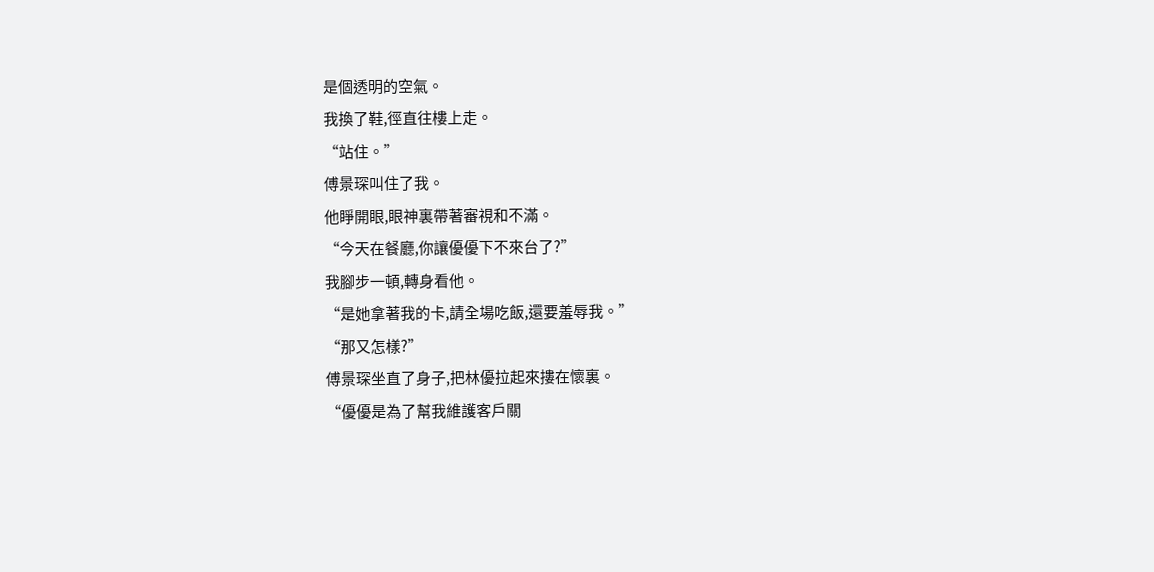是個透明的空氣。
我換了鞋,徑直往樓上走。
“站住。”
傅景琛叫住了我。
他睜開眼,眼神裏帶著審視和不滿。
“今天在餐廳,你讓優優下不來台了?”
我腳步一頓,轉身看他。
“是她拿著我的卡,請全場吃飯,還要羞辱我。”
“那又怎樣?”
傅景琛坐直了身子,把林優拉起來摟在懷裏。
“優優是為了幫我維護客戶關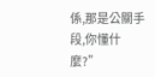係,那是公關手段,你懂什麼?”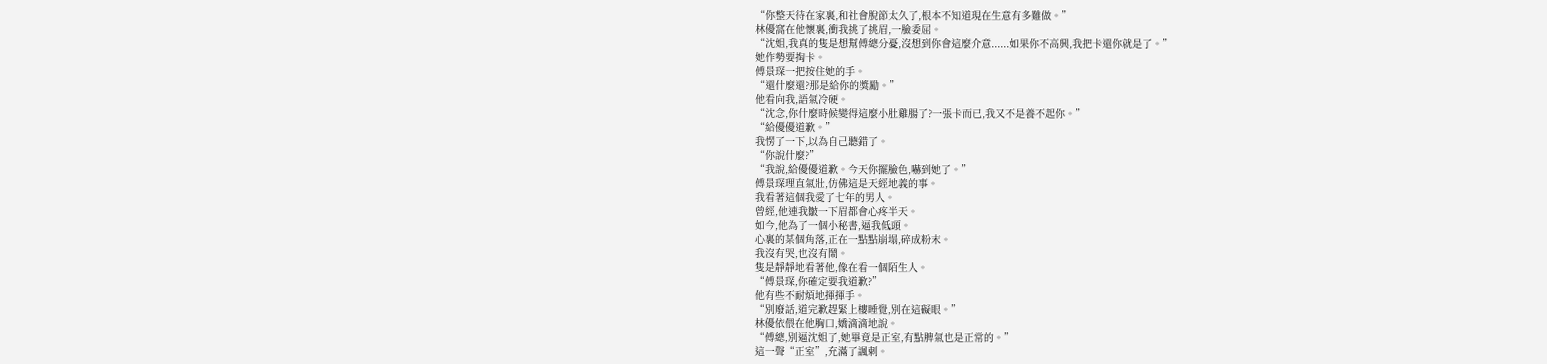“你整天待在家裏,和社會脫節太久了,根本不知道現在生意有多難做。”
林優窩在他懷裏,衝我挑了挑眉,一臉委屈。
“沈姐,我真的隻是想幫傅總分憂,沒想到你會這麼介意......如果你不高興,我把卡還你就是了。”
她作勢要掏卡。
傅景琛一把按住她的手。
“還什麼還?那是給你的獎勵。”
他看向我,語氣冷硬。
“沈念,你什麼時候變得這麼小肚雞腸了?一張卡而已,我又不是養不起你。”
“給優優道歉。”
我愣了一下,以為自己聽錯了。
“你說什麼?”
“我說,給優優道歉。今天你擺臉色,嚇到她了。”
傅景琛理直氣壯,仿佛這是天經地義的事。
我看著這個我愛了七年的男人。
曾經,他連我皺一下眉都會心疼半天。
如今,他為了一個小秘書,逼我低頭。
心裏的某個角落,正在一點點崩塌,碎成粉末。
我沒有哭,也沒有鬧。
隻是靜靜地看著他,像在看一個陌生人。
“傅景琛,你確定要我道歉?”
他有些不耐煩地揮揮手。
“別廢話,道完歉趕緊上樓睡覺,別在這礙眼。”
林優依偎在他胸口,嬌滴滴地說。
“傅總,別逼沈姐了,她畢竟是正室,有點脾氣也是正常的。”
這一聲“正室”,充滿了諷刺。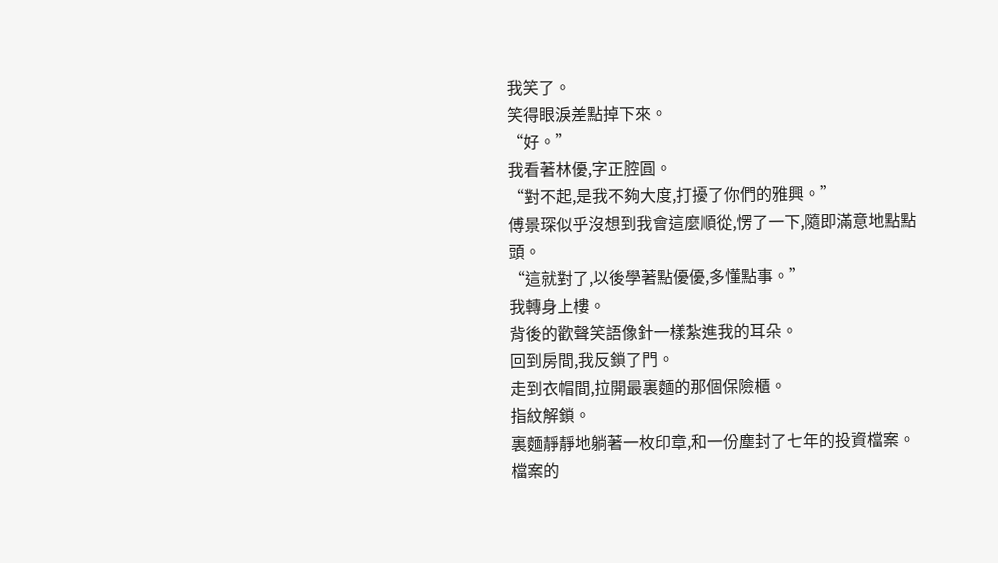我笑了。
笑得眼淚差點掉下來。
“好。”
我看著林優,字正腔圓。
“對不起,是我不夠大度,打擾了你們的雅興。”
傅景琛似乎沒想到我會這麼順從,愣了一下,隨即滿意地點點頭。
“這就對了,以後學著點優優,多懂點事。”
我轉身上樓。
背後的歡聲笑語像針一樣紮進我的耳朵。
回到房間,我反鎖了門。
走到衣帽間,拉開最裏麵的那個保險櫃。
指紋解鎖。
裏麵靜靜地躺著一枚印章,和一份塵封了七年的投資檔案。
檔案的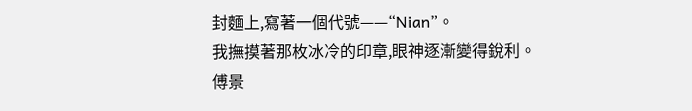封麵上,寫著一個代號——“Nian”。
我撫摸著那枚冰冷的印章,眼神逐漸變得銳利。
傅景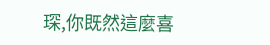琛,你既然這麼喜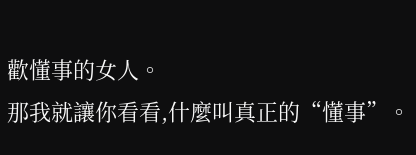歡懂事的女人。
那我就讓你看看,什麼叫真正的“懂事”。